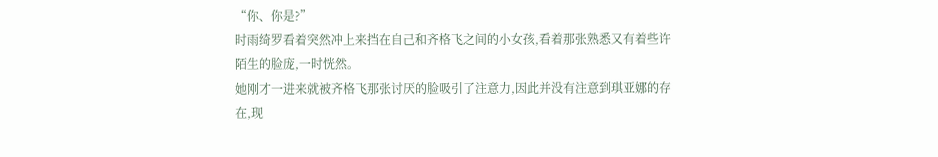“你、你是?”
时雨绮罗看着突然冲上来挡在自己和齐格飞之间的小女孩,看着那张熟悉又有着些许陌生的脸庞,一时恍然。
她刚才一进来就被齐格飞那张讨厌的脸吸引了注意力,因此并没有注意到琪亚娜的存在,现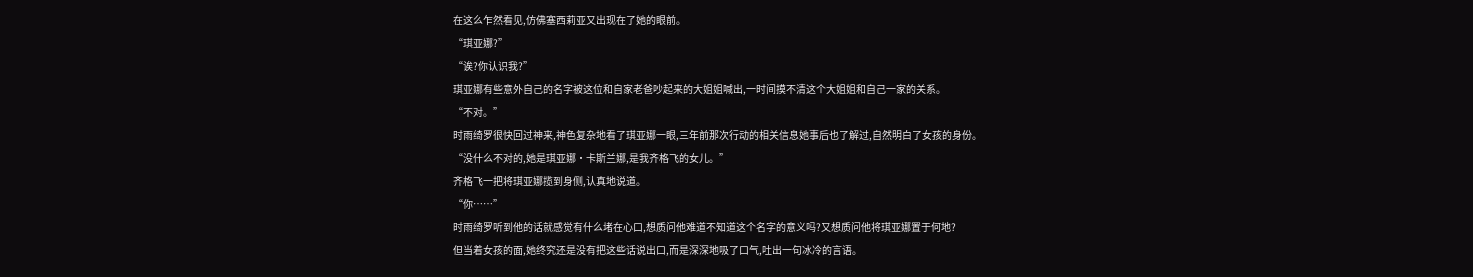在这么乍然看见,仿佛塞西莉亚又出现在了她的眼前。
“琪亚娜?”
“诶?你认识我?”
琪亚娜有些意外自己的名字被这位和自家老爸吵起来的大姐姐喊出,一时间摸不清这个大姐姐和自己一家的关系。
“不对。”
时雨绮罗很快回过神来,神色复杂地看了琪亚娜一眼,三年前那次行动的相关信息她事后也了解过,自然明白了女孩的身份。
“没什么不对的,她是琪亚娜·卡斯兰娜,是我齐格飞的女儿。”
齐格飞一把将琪亚娜揽到身侧,认真地说道。
“你……”
时雨绮罗听到他的话就感觉有什么堵在心口,想质问他难道不知道这个名字的意义吗?又想质问他将琪亚娜置于何地?
但当着女孩的面,她终究还是没有把这些话说出口,而是深深地吸了口气,吐出一句冰冷的言语。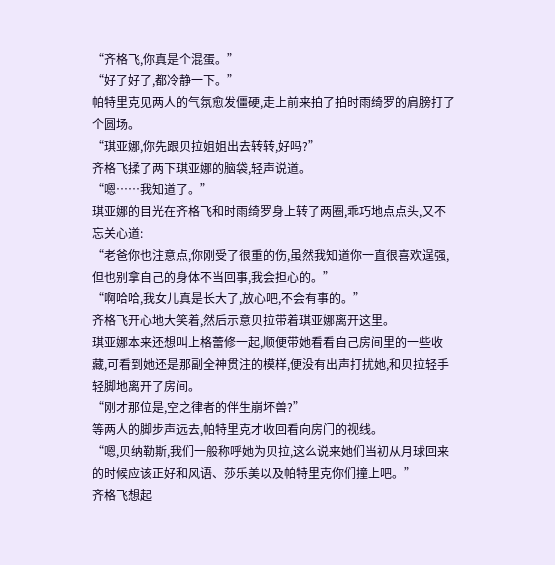“齐格飞,你真是个混蛋。”
“好了好了,都冷静一下。”
帕特里克见两人的气氛愈发僵硬,走上前来拍了拍时雨绮罗的肩膀打了个圆场。
“琪亚娜,你先跟贝拉姐姐出去转转,好吗?”
齐格飞揉了两下琪亚娜的脑袋,轻声说道。
“嗯……我知道了。”
琪亚娜的目光在齐格飞和时雨绮罗身上转了两圈,乖巧地点点头,又不忘关心道:
“老爸你也注意点,你刚受了很重的伤,虽然我知道你一直很喜欢逞强,但也别拿自己的身体不当回事,我会担心的。”
“啊哈哈,我女儿真是长大了,放心吧,不会有事的。”
齐格飞开心地大笑着,然后示意贝拉带着琪亚娜离开这里。
琪亚娜本来还想叫上格蕾修一起,顺便带她看看自己房间里的一些收藏,可看到她还是那副全神贯注的模样,便没有出声打扰她,和贝拉轻手轻脚地离开了房间。
“刚才那位是,空之律者的伴生崩坏兽?”
等两人的脚步声远去,帕特里克才收回看向房门的视线。
“嗯,贝纳勒斯,我们一般称呼她为贝拉,这么说来她们当初从月球回来的时候应该正好和风语、莎乐美以及帕特里克你们撞上吧。”
齐格飞想起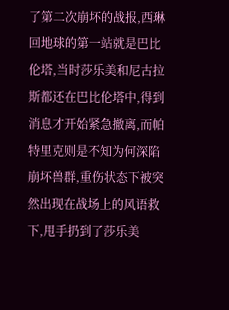了第二次崩坏的战报,西琳回地球的第一站就是巴比伦塔,当时莎乐美和尼古拉斯都还在巴比伦塔中,得到消息才开始紧急撤离,而帕特里克则是不知为何深陷崩坏兽群,重伤状态下被突然出现在战场上的风语救下,甩手扔到了莎乐美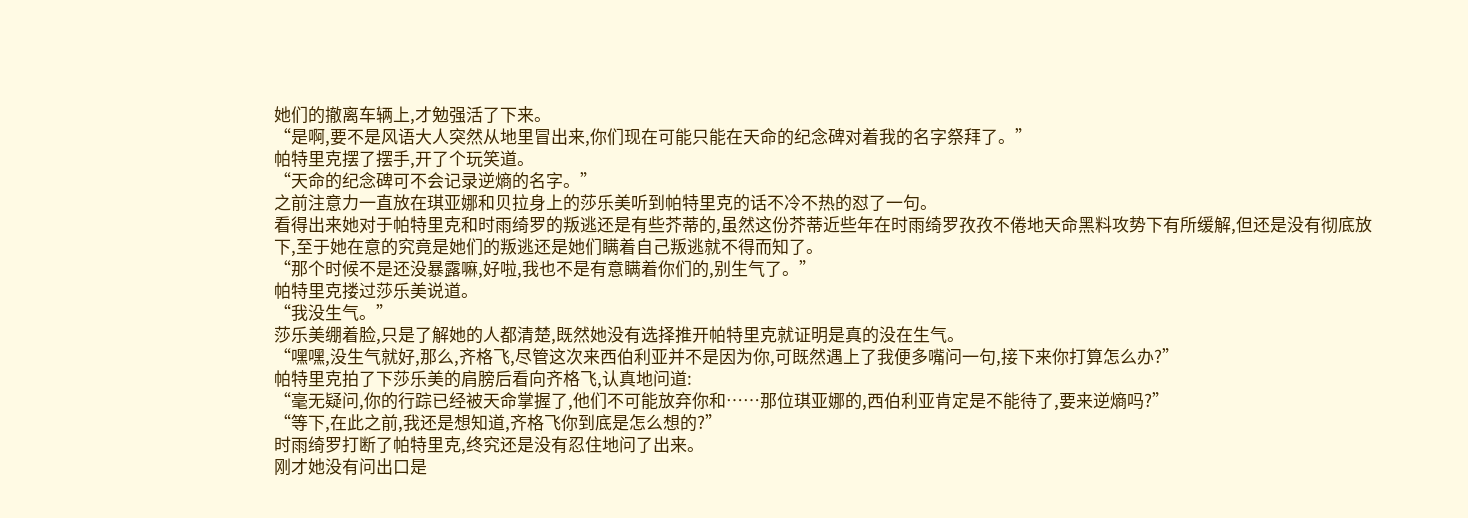她们的撤离车辆上,才勉强活了下来。
“是啊,要不是风语大人突然从地里冒出来,你们现在可能只能在天命的纪念碑对着我的名字祭拜了。”
帕特里克摆了摆手,开了个玩笑道。
“天命的纪念碑可不会记录逆熵的名字。”
之前注意力一直放在琪亚娜和贝拉身上的莎乐美听到帕特里克的话不冷不热的怼了一句。
看得出来她对于帕特里克和时雨绮罗的叛逃还是有些芥蒂的,虽然这份芥蒂近些年在时雨绮罗孜孜不倦地天命黑料攻势下有所缓解,但还是没有彻底放下,至于她在意的究竟是她们的叛逃还是她们瞒着自己叛逃就不得而知了。
“那个时候不是还没暴露嘛,好啦,我也不是有意瞒着你们的,别生气了。”
帕特里克搂过莎乐美说道。
“我没生气。”
莎乐美绷着脸,只是了解她的人都清楚,既然她没有选择推开帕特里克就证明是真的没在生气。
“嘿嘿,没生气就好,那么,齐格飞,尽管这次来西伯利亚并不是因为你,可既然遇上了我便多嘴问一句,接下来你打算怎么办?”
帕特里克拍了下莎乐美的肩膀后看向齐格飞,认真地问道:
“毫无疑问,你的行踪已经被天命掌握了,他们不可能放弃你和……那位琪亚娜的,西伯利亚肯定是不能待了,要来逆熵吗?”
“等下,在此之前,我还是想知道,齐格飞你到底是怎么想的?”
时雨绮罗打断了帕特里克,终究还是没有忍住地问了出来。
刚才她没有问出口是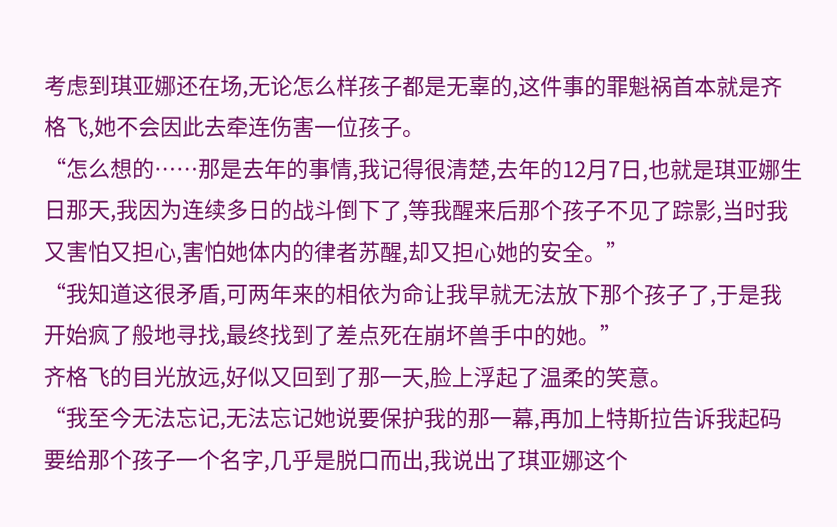考虑到琪亚娜还在场,无论怎么样孩子都是无辜的,这件事的罪魁祸首本就是齐格飞,她不会因此去牵连伤害一位孩子。
“怎么想的……那是去年的事情,我记得很清楚,去年的12月7日,也就是琪亚娜生日那天,我因为连续多日的战斗倒下了,等我醒来后那个孩子不见了踪影,当时我又害怕又担心,害怕她体内的律者苏醒,却又担心她的安全。”
“我知道这很矛盾,可两年来的相依为命让我早就无法放下那个孩子了,于是我开始疯了般地寻找,最终找到了差点死在崩坏兽手中的她。”
齐格飞的目光放远,好似又回到了那一天,脸上浮起了温柔的笑意。
“我至今无法忘记,无法忘记她说要保护我的那一幕,再加上特斯拉告诉我起码要给那个孩子一个名字,几乎是脱口而出,我说出了琪亚娜这个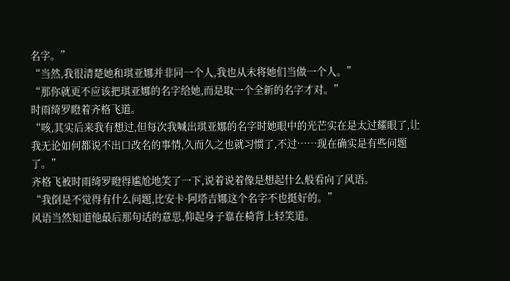名字。”
“当然,我很清楚她和琪亚娜并非同一个人,我也从未将她们当做一个人。”
“那你就更不应该把琪亚娜的名字给她,而是取一个全新的名字才对。”
时雨绮罗瞪着齐格飞道。
“咳,其实后来我有想过,但每次我喊出琪亚娜的名字时她眼中的光芒实在是太过耀眼了,让我无论如何都说不出口改名的事情,久而久之也就习惯了,不过……现在确实是有些问题了。”
齐格飞被时雨绮罗瞪得尴尬地笑了一下,说着说着像是想起什么般看向了风语。
“我倒是不觉得有什么问题,比安卡·阿塔吉娜这个名字不也挺好的。”
风语当然知道他最后那句话的意思,仰起身子靠在椅背上轻笑道。